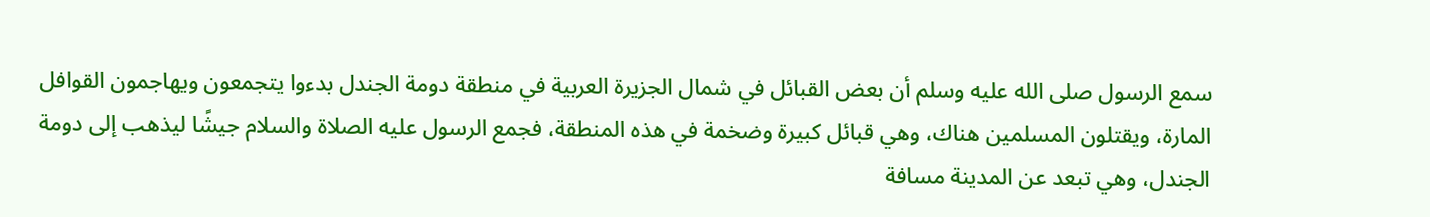سمع الرسول صلى الله عليه وسلم أن بعض القبائل في شمال الجزيرة العربية في منطقة دومة الجندل بدءوا يتجمعون ويهاجمون القوافل المارة، ويقتلون المسلمين هناك، وهي قبائل كبيرة وضخمة في هذه المنطقة، فجمع الرسول عليه الصلاة والسلام جيشًا ليذهب إلى دومة الجندل، وهي تبعد عن المدينة مسافة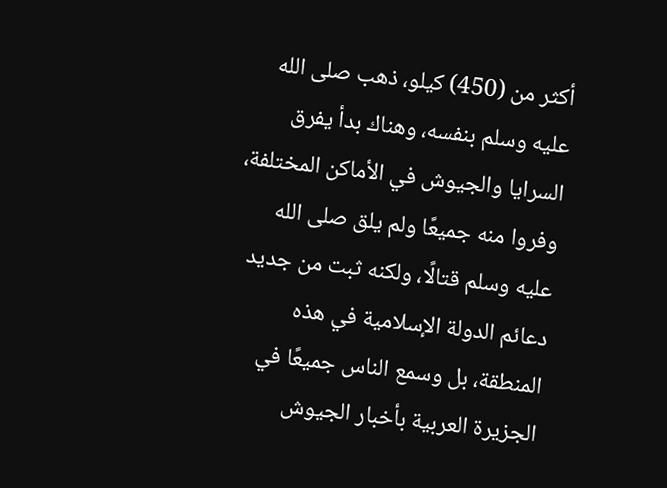أكثر من (450) كيلو، ذهب صلى الله عليه وسلم بنفسه، وهناك بدأ يفرق السرايا والجيوش في الأماكن المختلفة، وفروا منه جميعًا ولم يلق صلى الله عليه وسلم قتالًا، ولكنه ثبت من جديد دعائم الدولة الإسلامية في هذه المنطقة، بل وسمع الناس جميعًا في الجزيرة العربية بأخبار الجيوش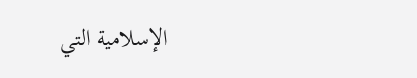الإسلامية التي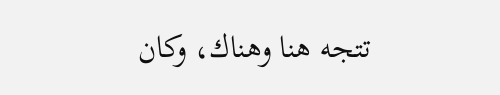تتجه هنا وهناك، وكان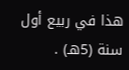هذا في ربيع أول سنة (5هـ) .